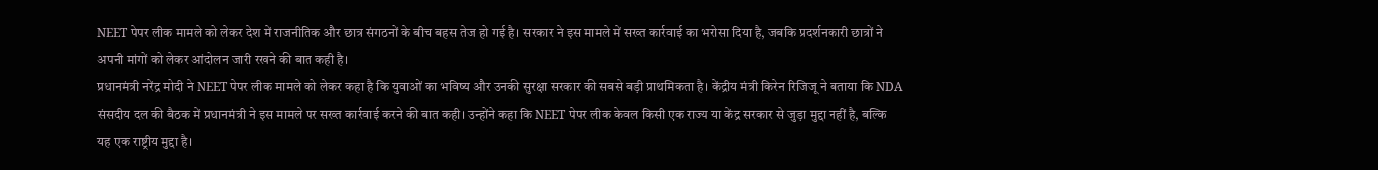NEET पेपर लीक मामले को लेकर देश में राजनीतिक और छात्र संगठनों के बीच बहस तेज हो गई है। सरकार ने इस मामले में सख्त कार्रवाई का भरोसा दिया है, जबकि प्रदर्शनकारी छात्रों ने अपनी मांगों को लेकर आंदोलन जारी रखने की बात कही है।
प्रधानमंत्री नरेंद्र मोदी ने NEET पेपर लीक मामले को लेकर कहा है कि युवाओं का भविष्य और उनकी सुरक्षा सरकार की सबसे बड़ी प्राथमिकता है। केंद्रीय मंत्री किरेन रिजिजू ने बताया कि NDA संसदीय दल की बैठक में प्रधानमंत्री ने इस मामले पर सख्त कार्रवाई करने की बात कही। उन्होंने कहा कि NEET पेपर लीक केवल किसी एक राज्य या केंद्र सरकार से जुड़ा मुद्दा नहीं है, बल्कि यह एक राष्ट्रीय मुद्दा है।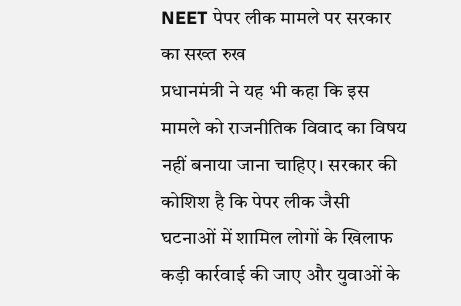NEET पेपर लीक मामले पर सरकार का सख्त रुख
प्रधानमंत्री ने यह भी कहा कि इस मामले को राजनीतिक विवाद का विषय नहीं बनाया जाना चाहिए। सरकार की कोशिश है कि पेपर लीक जैसी घटनाओं में शामिल लोगों के खिलाफ कड़ी कार्रवाई की जाए और युवाओं के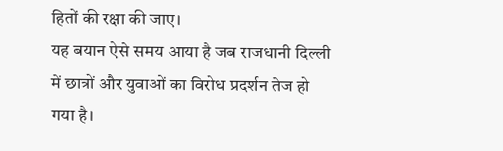हितों की रक्षा की जाए।
यह बयान ऐसे समय आया है जब राजधानी दिल्ली में छात्रों और युवाओं का विरोध प्रदर्शन तेज हो गया है।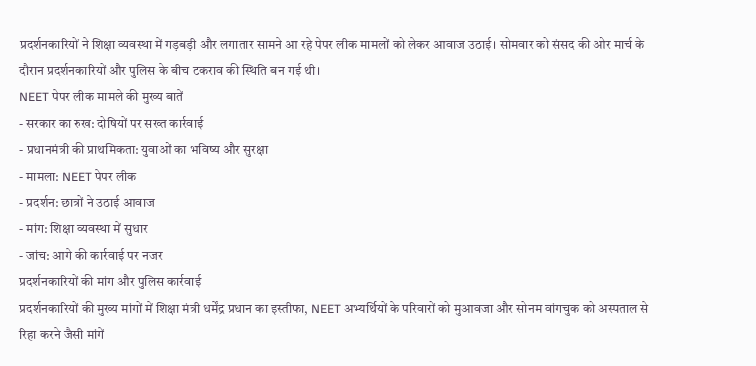प्रदर्शनकारियों ने शिक्षा व्यवस्था में गड़बड़ी और लगातार सामने आ रहे पेपर लीक मामलों को लेकर आवाज उठाई। सोमवार को संसद की ओर मार्च के दौरान प्रदर्शनकारियों और पुलिस के बीच टकराव की स्थिति बन गई थी।
NEET पेपर लीक मामले की मुख्य बातें
- सरकार का रुख: दोषियों पर सख्त कार्रवाई
- प्रधानमंत्री की प्राथमिकता: युवाओं का भविष्य और सुरक्षा
- मामला: NEET पेपर लीक
- प्रदर्शन: छात्रों ने उठाई आवाज
- मांग: शिक्षा व्यवस्था में सुधार
- जांच: आगे की कार्रवाई पर नजर
प्रदर्शनकारियों की मांग और पुलिस कार्रवाई
प्रदर्शनकारियों की मुख्य मांगों में शिक्षा मंत्री धर्मेंद्र प्रधान का इस्तीफा, NEET अभ्यर्थियों के परिवारों को मुआवजा और सोनम वांगचुक को अस्पताल से रिहा करने जैसी मांगें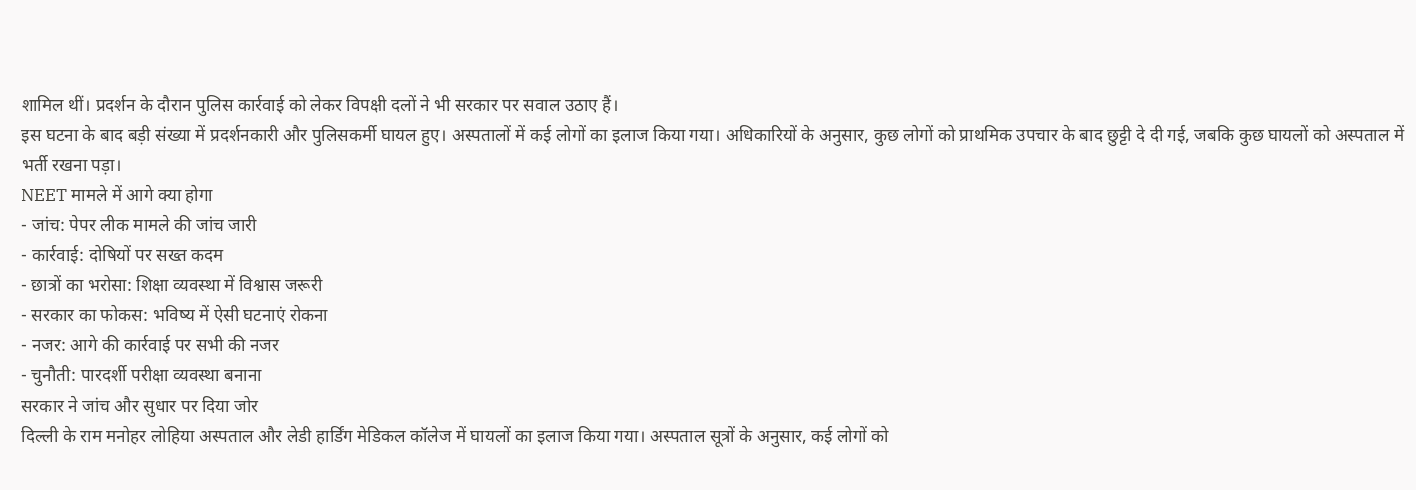शामिल थीं। प्रदर्शन के दौरान पुलिस कार्रवाई को लेकर विपक्षी दलों ने भी सरकार पर सवाल उठाए हैं।
इस घटना के बाद बड़ी संख्या में प्रदर्शनकारी और पुलिसकर्मी घायल हुए। अस्पतालों में कई लोगों का इलाज किया गया। अधिकारियों के अनुसार, कुछ लोगों को प्राथमिक उपचार के बाद छुट्टी दे दी गई, जबकि कुछ घायलों को अस्पताल में भर्ती रखना पड़ा।
NEET मामले में आगे क्या होगा
- जांच: पेपर लीक मामले की जांच जारी
- कार्रवाई: दोषियों पर सख्त कदम
- छात्रों का भरोसा: शिक्षा व्यवस्था में विश्वास जरूरी
- सरकार का फोकस: भविष्य में ऐसी घटनाएं रोकना
- नजर: आगे की कार्रवाई पर सभी की नजर
- चुनौती: पारदर्शी परीक्षा व्यवस्था बनाना
सरकार ने जांच और सुधार पर दिया जोर
दिल्ली के राम मनोहर लोहिया अस्पताल और लेडी हार्डिंग मेडिकल कॉलेज में घायलों का इलाज किया गया। अस्पताल सूत्रों के अनुसार, कई लोगों को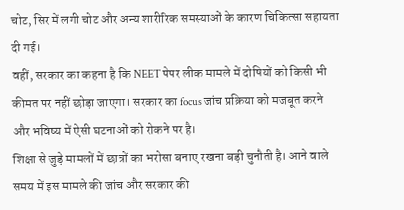चोट, सिर में लगी चोट और अन्य शारीरिक समस्याओं के कारण चिकित्सा सहायता दी गई।
वहीं, सरकार का कहना है कि NEET पेपर लीक मामले में दोषियों को किसी भी कीमत पर नहीं छोड़ा जाएगा। सरकार का focus जांच प्रक्रिया को मजबूत करने और भविष्य में ऐसी घटनाओं को रोकने पर है।
शिक्षा से जुड़े मामलों में छात्रों का भरोसा बनाए रखना बड़ी चुनौती है। आने वाले समय में इस मामले की जांच और सरकार की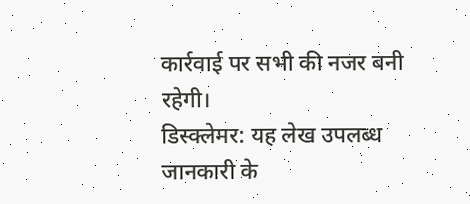कार्रवाई पर सभी की नजर बनी रहेगी।
डिस्क्लेमर: यह लेख उपलब्ध जानकारी के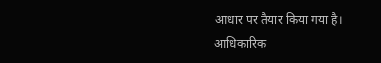आधार पर तैयार किया गया है। आधिकारिक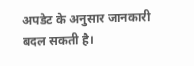अपडेट के अनुसार जानकारी बदल सकती है।